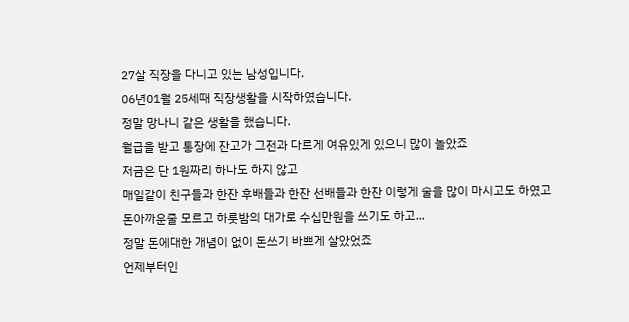27살 직장을 다니고 있는 남성입니다.
06년01월 25세때 직장생활을 시작하였습니다.
정말 망나니 같은 생활을 했습니다.
월급을 받고 통장에 잔고가 그전과 다르게 여유있게 있으니 많이 놀았죠
저금은 단 1원짜리 하나도 하지 않고
매일같이 친구들과 한잔 후배들과 한잔 선배들과 한잔 이렇게 술을 많이 마시고도 하였고
돈아까운줄 모르고 하룻밤의 대가로 수십만원을 쓰기도 하고...
정말 돈에대한 개념이 없이 돈쓰기 바쁘게 살았었죠
언제부터인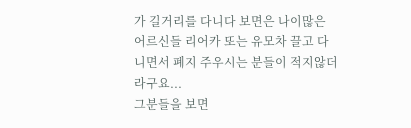가 길거리를 다니다 보면은 나이많은 어르신들 리어카 또는 유모차 끌고 다니면서 폐지 주우시는 분들이 적지않더라구요...
그분들을 보면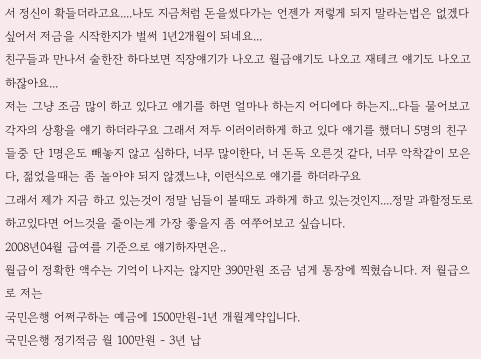서 정신이 확들더라고요....나도 지금처럼 돈을썼다가는 언젠가 저렇게 되지 말라는법은 없겠다 싶어서 저금을 시작한지가 벌써 1년2개월이 되네요...
친구들과 만나서 술한잔 하다보면 직장얘기가 나오고 월급얘기도 나오고 재테크 얘기도 나오고하잖아요...
저는 그냥 조금 많이 하고 있다고 얘기를 하면 얼마나 하는지 어디에다 하는지...다들 물어보고 각자의 상황을 얘기 하더라구요 그래서 저두 이러이러하게 하고 있다 얘기를 했더니 5명의 친구들중 단 1명은도 빼놓지 않고 심하다, 너무 많이한다, 너 돈독 오른것 같다, 너무 악착같이 모은다, 젊었을때는 좀 놀아야 되지 않겠느냐, 이런식으로 얘기를 하더라구요
그래서 제가 지금 하고 있는것이 정말 님들이 볼때도 과하게 하고 있는것인지....정말 과할정도로 하고있다면 어느것을 줄이는게 가장 좋을지 좀 여쭈어보고 싶습니다.
2008년04월 급여를 기준으로 얘기하자면은..
월급이 정확한 액수는 기억이 나지는 않지만 390만원 조금 넘게 통장에 찍혔습니다. 저 월급으로 저는
국민은행 어쩌구하는 예금에 1500만원-1년 개월계약입니다.
국민은행 정기적금 월 100만원 - 3년 납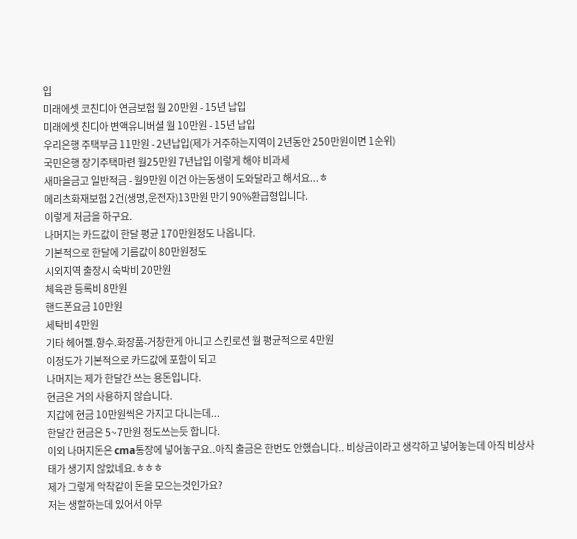입
미래에셋 코친디아 연금보험 월 20만원 - 15년 납입
미래에셋 친디아 변액유니버셜 월 10만원 - 15년 납입
우리은행 주택부금 11만원 - 2년납입(제가 거주하는지역이 2년동안 250만원이면 1순위)
국민은행 장기주택마련 월25만원 7년납입 이렇게 해야 비과세
새마을금고 일반적금 - 월9만원 이건 아는동생이 도와달라고 해서요...ㅎ
메리츠화재보험 2건(생명,운전자)13만원 만기 90%환급형입니다.
이렇게 저금을 하구요.
나머지는 카드값이 한달 평균 170만원정도 나옵니다.
기본적으로 한달에 기름값이 80만원정도
시외지역 출장시 숙박비 20만원
체육관 등록비 8만원
핸드폰요금 10만원
세탁비 4만원
기타 헤어젤.향수.화장품-거창한게 아니고 스킨로션 월 평균적으로 4만원
이정도가 기본적으로 카드값에 포함이 되고
나머지는 제가 한달간 쓰는 용돈입니다.
현금은 거의 사용하지 않습니다.
지갑에 현금 10만원씩은 가지고 다니는데...
한달간 현금은 5~7만원 정도쓰는듯 합니다.
이외 나머지돈은 cma통장에 넣어놓구요..아직 출금은 한번도 안했습니다.. 비상금이라고 생각하고 넣어놓는데 아직 비상사태가 생기지 않았네요.ㅎㅎㅎ
제가 그렇게 악착같이 돈을 모으는것인가요?
저는 생할하는데 있어서 아무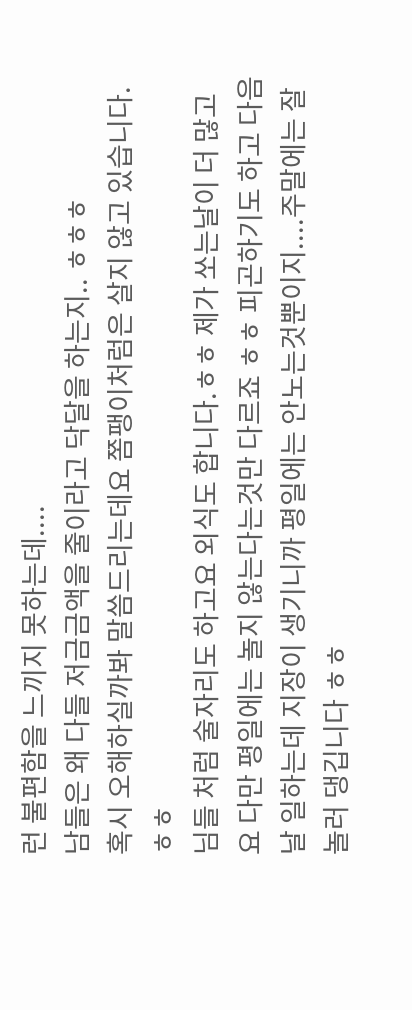런 불편함을 느끼지 못하는데....
남들은 왜 다들 저금금액을 줄이라고 닥달을 하는지.. ㅎㅎㅎ
혹시 오해하실까봐 말씀드리는데요 쫌팽이처럼은 살지 않고 있습니다. ㅎㅎ
님들 처럼 술자리도 하고요 외식도 합니다.ㅎㅎ 제가 쏘는날이 더 많고요 다만 평일에는 놀지 않는다는것만 다르죠 ㅎㅎ 피곤하기도 하고 다음날 일하는데 지장이 생기니까 평일에는 안노는것뿐이지....주말에는 잘놀러 댕깁니다 ㅎㅎ